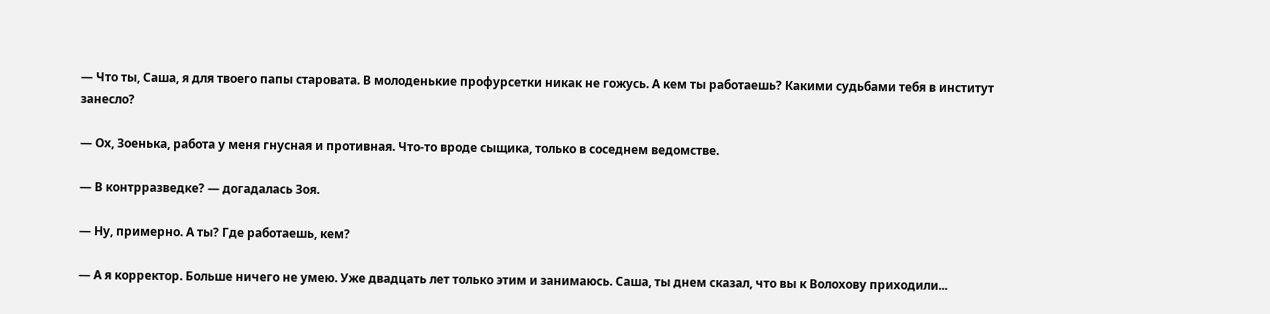— Что ты, Саша, я для твоего папы старовата. В молоденькие профурсетки никак не гожусь. А кем ты работаешь? Какими судьбами тебя в институт занесло?

— Ох, Зоенька, работа у меня гнусная и противная. Что-то вроде сыщика, только в соседнем ведомстве.

— В контрразведке? — догадалась Зоя.

— Ну, примерно. А ты? Где работаешь, кем?

— А я корректор. Больше ничего не умею. Уже двадцать лет только этим и занимаюсь. Саша, ты днем сказал, что вы к Волохову приходили...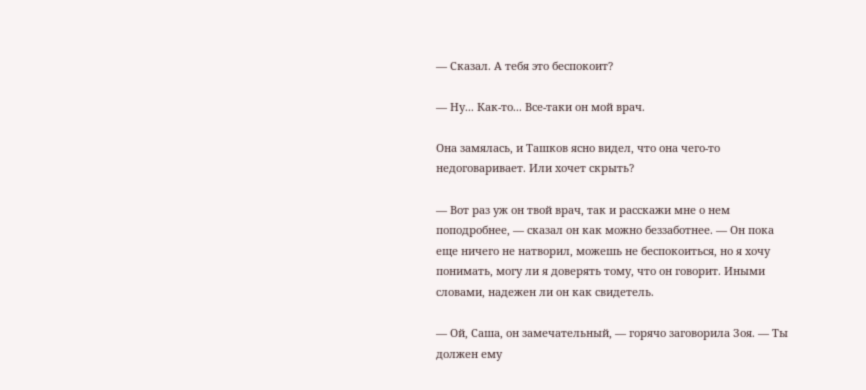— Сказал. А тебя это беспокоит?

— Ну... Как-то... Все-таки он мой врач.

Она замялась, и Ташков ясно видел, что она чего-то недоговаривает. Или хочет скрыть?

— Вот раз уж он твой врач, так и расскажи мне о нем поподробнее, — сказал он как можно беззаботнее. — Он пока еще ничего не натворил, можешь не беспокоиться, но я хочу понимать, могу ли я доверять тому, что он говорит. Иными словами, надежен ли он как свидетель.

— Ой, Саша, он замечательный, — горячо заговорила Зоя. — Ты должен ему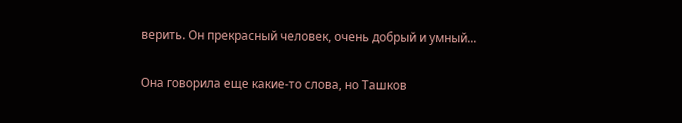верить. Он прекрасный человек, очень добрый и умный...

Она говорила еще какие-то слова, но Ташков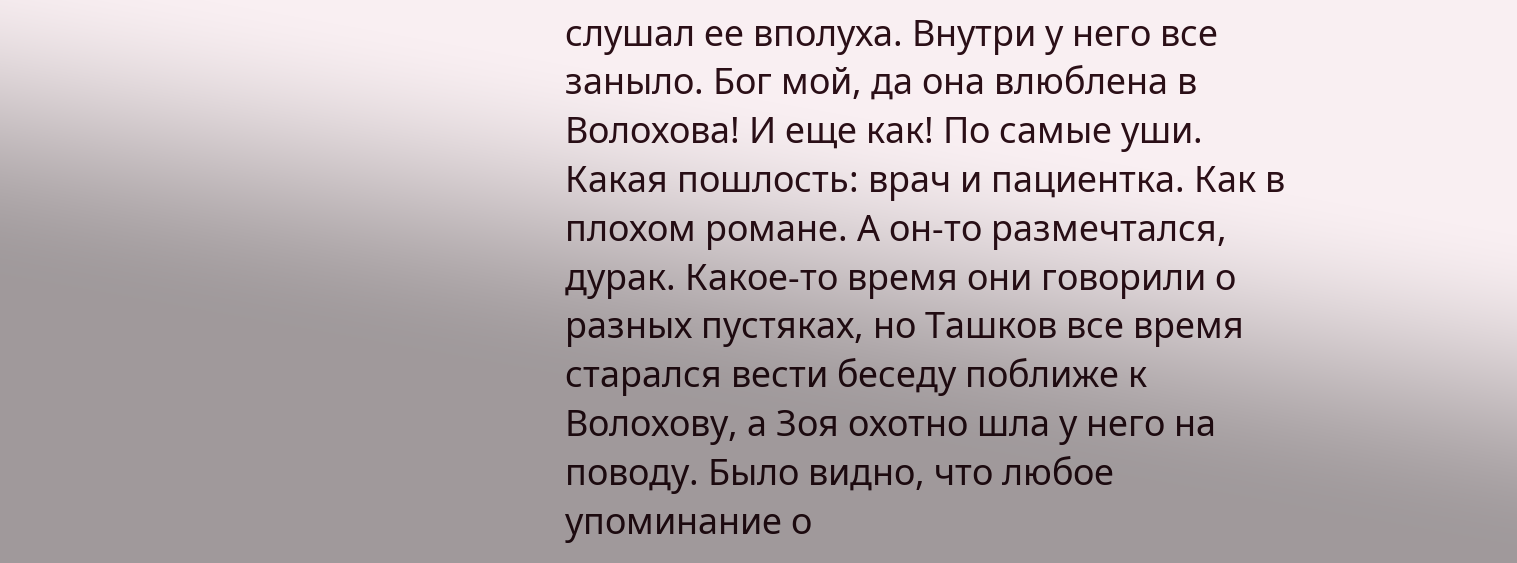слушал ее вполуха. Внутри у него все заныло. Бог мой, да она влюблена в Волохова! И еще как! По самые уши. Какая пошлость: врач и пациентка. Как в плохом романе. А он-то размечтался, дурак. Какое-то время они говорили о разных пустяках, но Ташков все время старался вести беседу поближе к Волохову, а Зоя охотно шла у него на поводу. Было видно, что любое упоминание о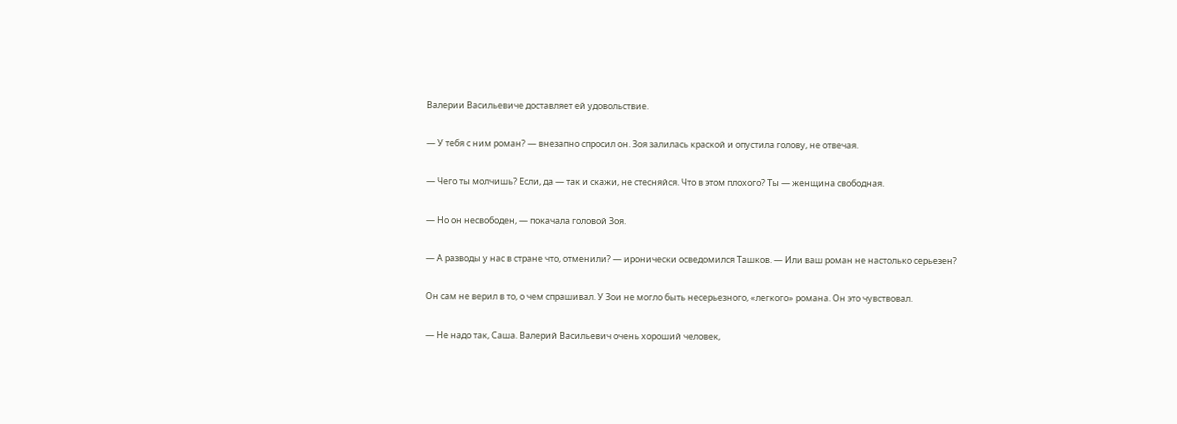Валерии Васильевиче доставляет ей удовольствие.

— У тебя с ним роман? — внезапно спросил он. Зоя залилась краской и опустила голову, не отвечая.

— Чего ты молчишь? Если, да — так и скажи, не стесняйся. Что в этом плохого? Ты — женщина свободная.

— Но он несвободен, — покачала головой Зоя.

— А разводы у нас в стране что, отменили? — иронически осведомился Ташков. — Или ваш роман не настолько серьезен?

Он сам не верил в то, о чем спрашивал. У Зои не могло быть несерьезного, «легкого» романа. Он это чувствовал.

— Не надо так, Саша. Валерий Васильевич очень хороший человек,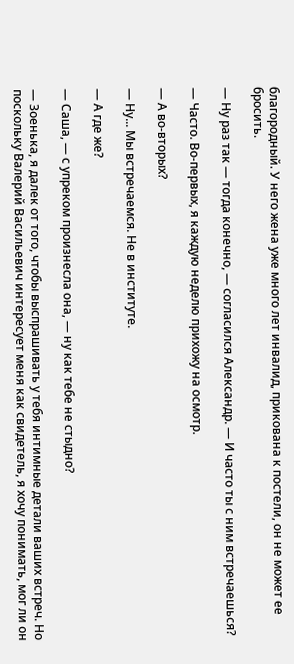благородный. У него жена уже много лет инвалид, прикована к постели, он не может ее бросить.

— Ну раз так — тогда конечно, — согласился Александр. — И часто ты с ним встречаешься?

— Часто. Во-первых, я каждую неделю прихожу на осмотр.

— А во-вторых?

— Ну... Мы встречаемся. Не в институте.

— А где же?

— Саша, — с упреком произнесла она, — ну как тебе не стыдно?

— Зоенька, я далек от того, чтобы выспрашивать у тебя интимные детали ваших встреч. Но поскольку Валерий Васильевич интересует меня как свидетель, я хочу понимать, мог ли он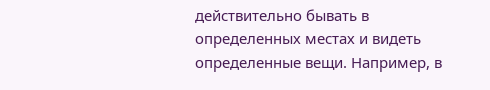действительно бывать в определенных местах и видеть определенные вещи. Например, в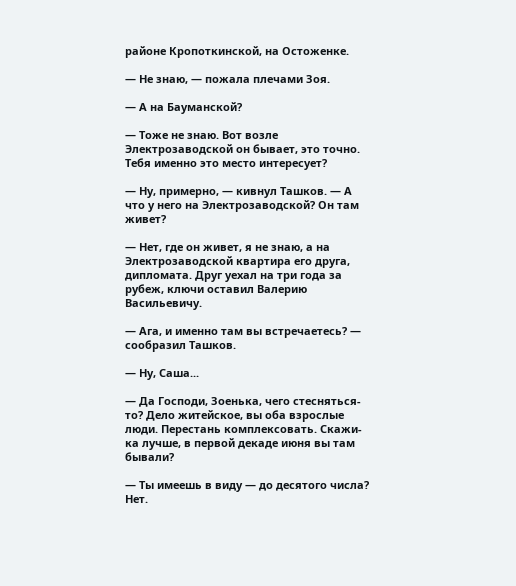районе Кропоткинской, на Остоженке.

— Не знаю, — пожала плечами Зоя.

— А на Бауманской?

— Тоже не знаю. Вот возле Электрозаводской он бывает, это точно. Тебя именно это место интересует?

— Ну, примерно, — кивнул Ташков. — А что у него на Электрозаводской? Он там живет?

— Нет, где он живет, я не знаю, а на Электрозаводской квартира его друга, дипломата. Друг уехал на три года за рубеж, ключи оставил Валерию Васильевичу.

— Ага, и именно там вы встречаетесь? — сообразил Ташков.

— Ну, Саша...

— Да Господи, Зоенька, чего стесняться-то? Дело житейское, вы оба взрослые люди. Перестань комплексовать. Скажи-ка лучше, в первой декаде июня вы там бывали?

— Ты имеешь в виду — до десятого числа? Нет.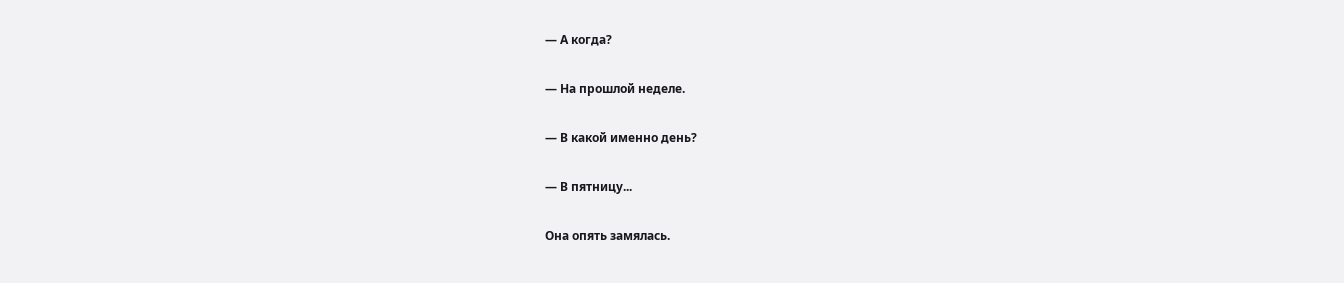— А когда?

— На прошлой неделе.

— В какой именно день?

— В пятницу...

Она опять замялась.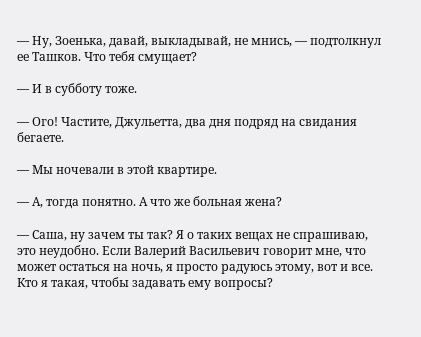— Ну, Зоенька, давай, выкладывай, не мнись, — подтолкнул ее Ташков. Что тебя смущает?

— И в субботу тоже.

— Ого! Частите, Джульетта, два дня подряд на свидания бегаете.

— Мы ночевали в этой квартире.

— А, тогда понятно. А что же больная жена?

— Саша, ну зачем ты так? Я о таких вещах не спрашиваю, это неудобно. Если Валерий Васильевич говорит мне, что может остаться на ночь, я просто радуюсь этому, вот и все. Кто я такая, чтобы задавать ему вопросы?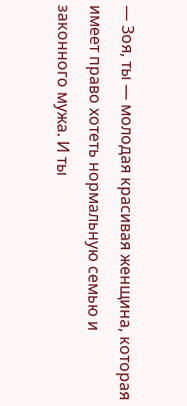— Зоя, ты — молодая красивая женщина, которая имеет право хотеть нормальную семью и законного мужа. И ты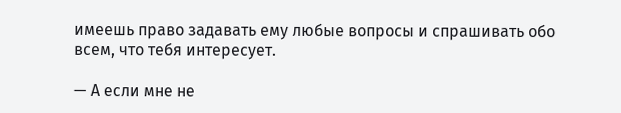имеешь право задавать ему любые вопросы и спрашивать обо всем, что тебя интересует.

— А если мне не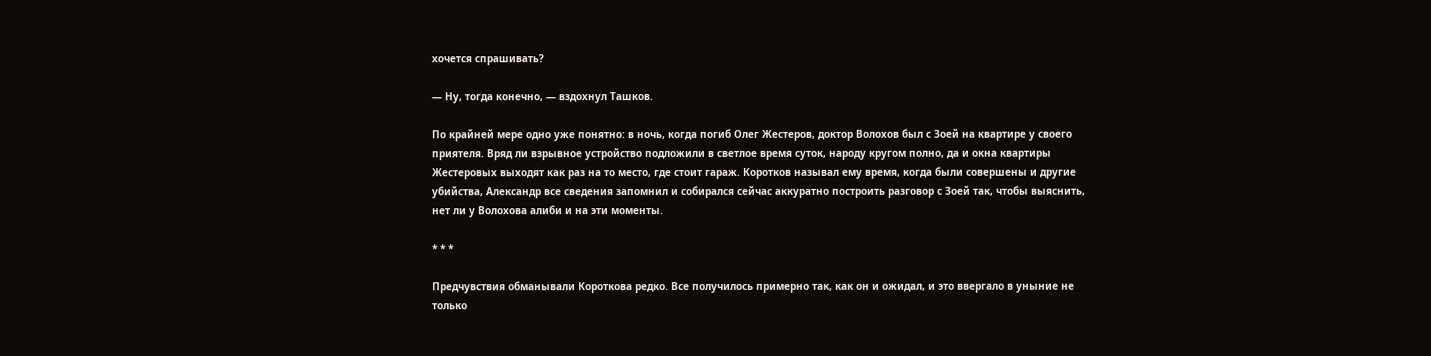хочется спрашивать?

— Ну, тогда конечно, — вздохнул Ташков.

По крайней мере одно уже понятно: в ночь, когда погиб Олег Жестеров, доктор Волохов был с Зоей на квартире у своего приятеля. Вряд ли взрывное устройство подложили в светлое время суток, народу кругом полно, да и окна квартиры Жестеровых выходят как раз на то место, где стоит гараж. Коротков называл ему время, когда были совершены и другие убийства, Александр все сведения запомнил и собирался сейчас аккуратно построить разговор с Зоей так, чтобы выяснить, нет ли у Волохова алиби и на эти моменты.

* * *

Предчувствия обманывали Короткова редко. Все получилось примерно так, как он и ожидал, и это ввергало в уныние не только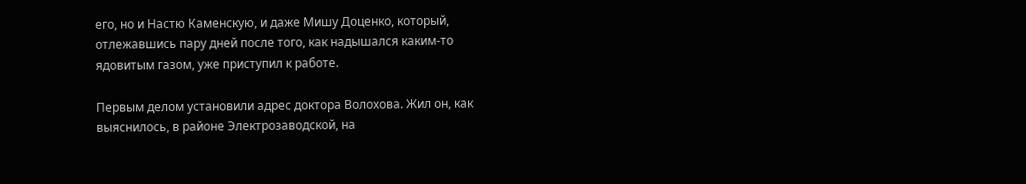его, но и Настю Каменскую, и даже Мишу Доценко, который, отлежавшись пару дней после того, как надышался каким-то ядовитым газом, уже приступил к работе.

Первым делом установили адрес доктора Волохова. Жил он, как выяснилось, в районе Электрозаводской, на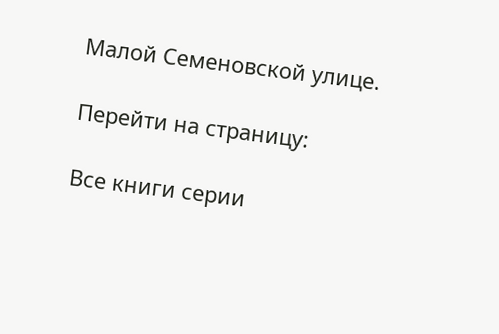Малой Семеновской улице.

Перейти на страницу:

Все книги серии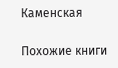Каменская

Похожие книги